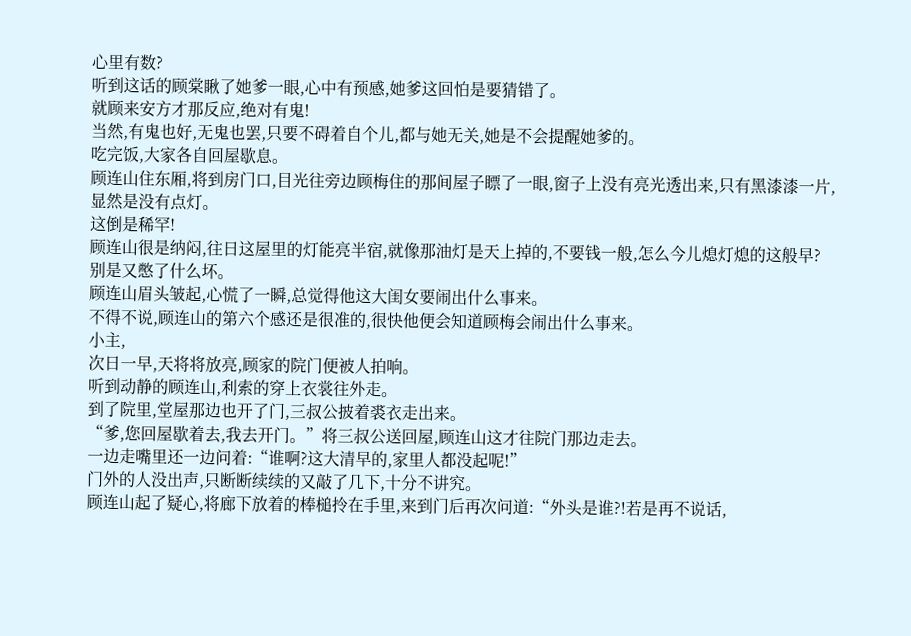心里有数?
听到这话的顾棠瞅了她爹一眼,心中有预感,她爹这回怕是要猜错了。
就顾来安方才那反应,绝对有鬼!
当然,有鬼也好,无鬼也罢,只要不碍着自个儿,都与她无关,她是不会提醒她爹的。
吃完饭,大家各自回屋歇息。
顾连山住东厢,将到房门口,目光往旁边顾梅住的那间屋子瞟了一眼,窗子上没有亮光透出来,只有黑漆漆一片,显然是没有点灯。
这倒是稀罕!
顾连山很是纳闷,往日这屋里的灯能亮半宿,就像那油灯是天上掉的,不要钱一般,怎么今儿熄灯熄的这般早?
别是又憋了什么坏。
顾连山眉头皱起,心慌了一瞬,总觉得他这大闺女要闹出什么事来。
不得不说,顾连山的第六个感还是很准的,很快他便会知道顾梅会闹出什么事来。
小主,
次日一早,天将将放亮,顾家的院门便被人拍响。
听到动静的顾连山,利索的穿上衣裳往外走。
到了院里,堂屋那边也开了门,三叔公披着裘衣走出来。
“爹,您回屋歇着去,我去开门。”将三叔公送回屋,顾连山这才往院门那边走去。
一边走嘴里还一边问着:“谁啊?这大清早的,家里人都没起呢!”
门外的人没出声,只断断续续的又敲了几下,十分不讲究。
顾连山起了疑心,将廊下放着的棒槌拎在手里,来到门后再次问道:“外头是谁?!若是再不说话,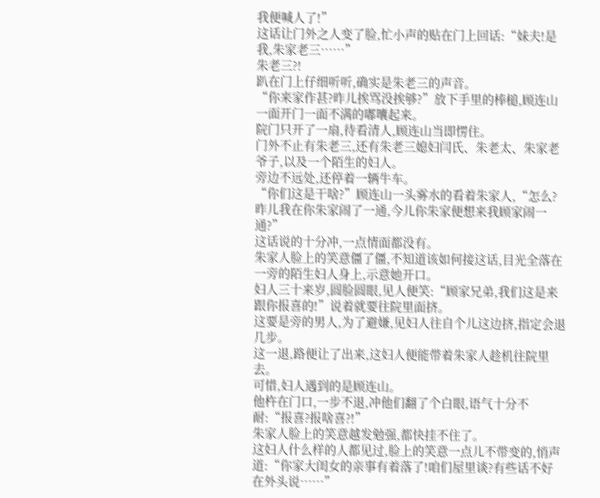我便喊人了!”
这话让门外之人变了脸,忙小声的贴在门上回话:“妹夫!是我,朱家老三……”
朱老三?!
趴在门上仔细听听,确实是朱老三的声音。
“你来家作甚?昨儿挨骂没挨够?”放下手里的棒槌,顾连山一面开门一面不满的嘟囔起来。
院门只开了一扇,待看清人,顾连山当即愣住。
门外不止有朱老三,还有朱老三媳妇闫氏、朱老太、朱家老爷子,以及一个陌生的妇人。
旁边不远处,还停着一辆牛车。
“你们这是干啥?”顾连山一头雾水的看着朱家人,“怎么?昨儿我在你朱家闹了一通,今儿你朱家便想来我顾家闹一通?”
这话说的十分冲,一点情面都没有。
朱家人脸上的笑意僵了僵,不知道该如何接这话,目光全落在一旁的陌生妇人身上,示意她开口。
妇人三十来岁,圆脸圆眼,见人便笑:“顾家兄弟,我们这是来跟你报喜的!”说着就要往院里面挤。
这要是旁的男人,为了避嫌,见妇人往自个儿这边挤,指定会退几步。
这一退,路便让了出来,这妇人便能带着朱家人趁机往院里去。
可惜,妇人遇到的是顾连山。
他杵在门口,一步不退,冲他们翻了个白眼,语气十分不耐:“报喜?报啥喜?!”
朱家人脸上的笑意越发勉强,都快挂不住了。
这妇人什么样的人都见过,脸上的笑意一点儿不带变的,悄声道:“你家大闺女的亲事有着落了!咱们屋里谈?有些话不好在外头说……”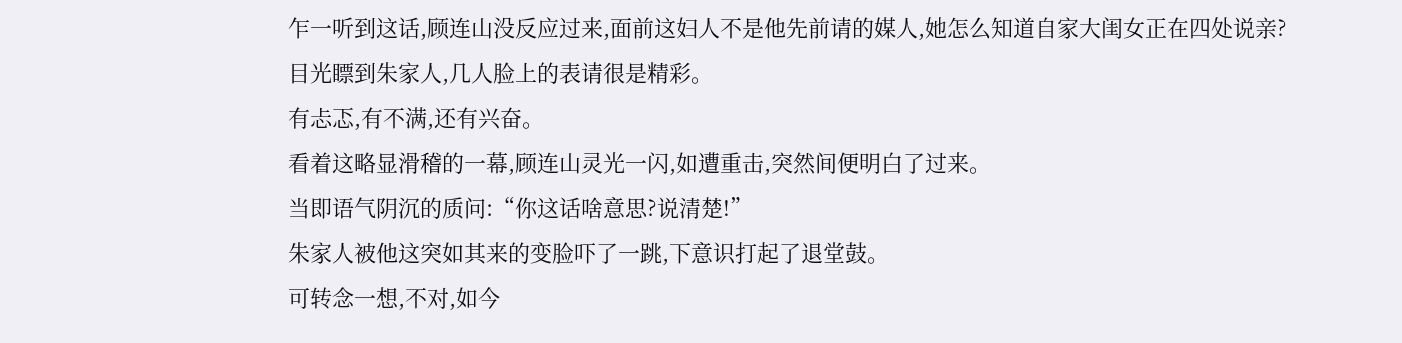乍一听到这话,顾连山没反应过来,面前这妇人不是他先前请的媒人,她怎么知道自家大闺女正在四处说亲?
目光瞟到朱家人,几人脸上的表请很是精彩。
有忐忑,有不满,还有兴奋。
看着这略显滑稽的一幕,顾连山灵光一闪,如遭重击,突然间便明白了过来。
当即语气阴沉的质问:“你这话啥意思?说清楚!”
朱家人被他这突如其来的变脸吓了一跳,下意识打起了退堂鼓。
可转念一想,不对,如今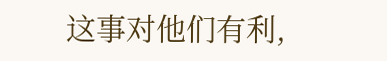这事对他们有利,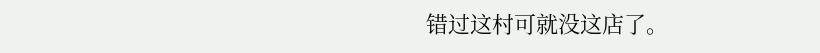错过这村可就没这店了。